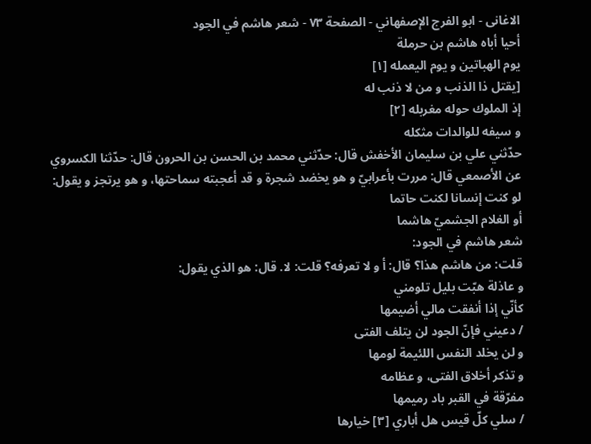الاغانی - ابو الفرج الإصفهاني - الصفحة ٧٣ - شعر هاشم في الجود
أحيا أباه هاشم بن حرملة
يوم الهباتين و يوم اليعمله [١]
[يقتل ذا الذنب و من لا ذنب له
إذ الملوك حوله مغربله [٢]
و سيفه للوالدات مثكله
حدّثني علي بن سليمان الأخفش قال: حدّثني محمد بن الحسن بن الحرون قال: حدّثنا الكسروي عن الأصمعي قال: مررت بأعرابيّ و هو يخضد شجرة و قد أعجبته سماحتها، و هو يرتجز و يقول:
لو كنت إنسانا لكنت حاتما
أو الغلام الجشميّ هاشما
شعر هاشم في الجود:
قلت: من هاشم هذا؟ قال: أ و لا تعرفه؟ قلت: لا. قال: هو الذي يقول:
و عاذلة هبّت بليل تلومني
كأنّي إذا أنفقت مالي أضيمها
/ دعيني فإنّ الجود لن يتلف الفتى
و لن يخلد النفس اللئيمة لومها
و تذكر أخلاق الفتى، و عظامه
مفرّقة في القبر باد رميمها
/ سلي كلّ قيس هل أباري [٣] خيارها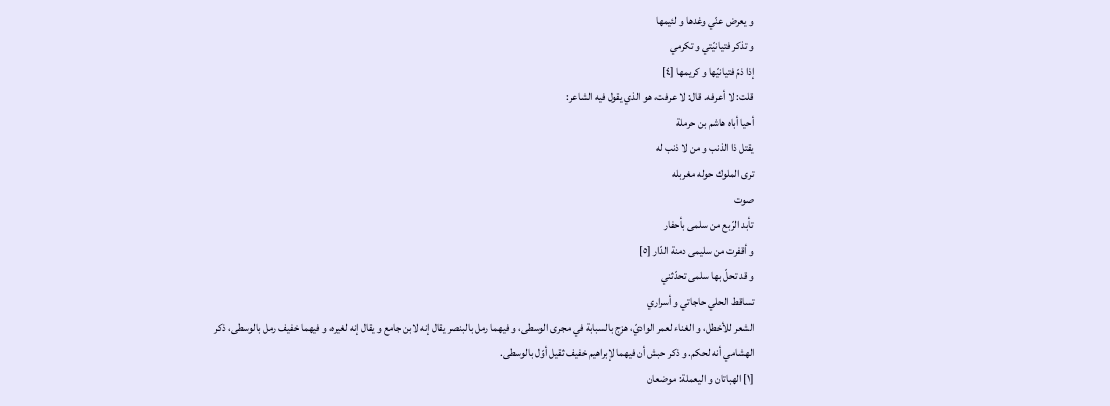و يعرض عنّي وغدها و لئيمها
و تذكر فتيانيّتي و تكرمي
إذا ذمّ فتيانيّها و كريمها [٤]
قلت: لا أعرفه. قال: لا عرفت، هو الذي يقول فيه الشاعر:
أحيا أباه هاشم بن حرملة
يقتل ذا الذنب و من لا ذنب له
ترى الملوك حوله مغربله
صوت
تأبد الرّبع من سلمى بأحفار
و أقفرت من سليمى دمنة الدّار [٥]
و قد تحلّ بها سلمى تحدّثني
تساقط الحلي حاجاتي و أسراري
الشعر للأخطل، و الغناء لعمر الواديّ، هزج بالسبابة في مجرى الوسطى، و فيهما رمل بالبنصر يقال إنه لابن جامع و يقال إنه لغيره، و فيهما خفيف رمل بالوسطى، ذكر الهشامي أنه لحكم. و ذكر حبش أن فيهما لإبراهيم خفيف ثقيل أوّل بالوسطى.
[١] الهباتان و اليعملة: موضعان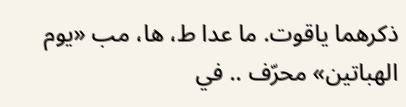ذكرهما ياقوت. ما عدا ط، ها، مب «يوم الهباتين» محرّف .. في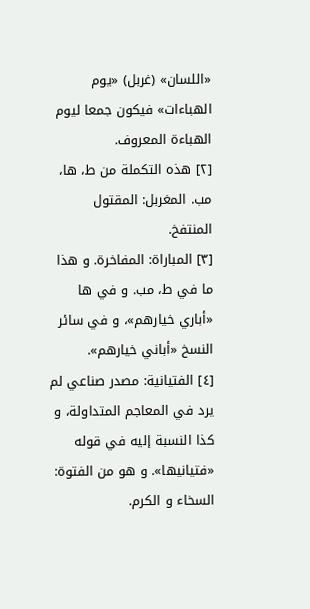«اللسان» (غربل) «يوم الهباءات» فيكون جمعا ليوم الهباءة المعروف.
[٢] هذه التكملة من ط، ها، مب. المغربل: المقتول المنتفخ.
[٣] المباراة: المفاخرة. و هذا ما في ط، مب. و في ها «أباري خيارهم»، و في سائر النسخ «أباني خيارهم».
[٤] الفتيانية: مصدر صناعي لم يرد في المعاجم المتداولة، و كذا النسبة إليه في قوله «فتيانيها». و هو من الفتوة: السخاء و الكرم.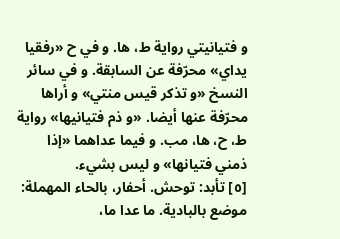و فتيانيتي رواية ط، ها. و في ح «رفقيا يداي» محرّفة عن السابقة. و في سائر النسخ «و تذكر قيس منتي» و أراها محرّفة عنها أيضا. «و ذم فتيانيها» رواية ط، ح، ها، مب. و فيما عداهما «إذا ذمني فتيانها» و ليس بشيء.
[٥] تأبد: توحش. أحفار، بالحاء المهملة: موضع بالبادية. ما عدا ما،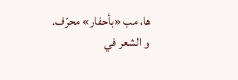ها، مب «بأحفار» محرّف. و الشعر في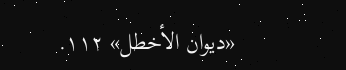«ديوان الأخطل» ١١٢.